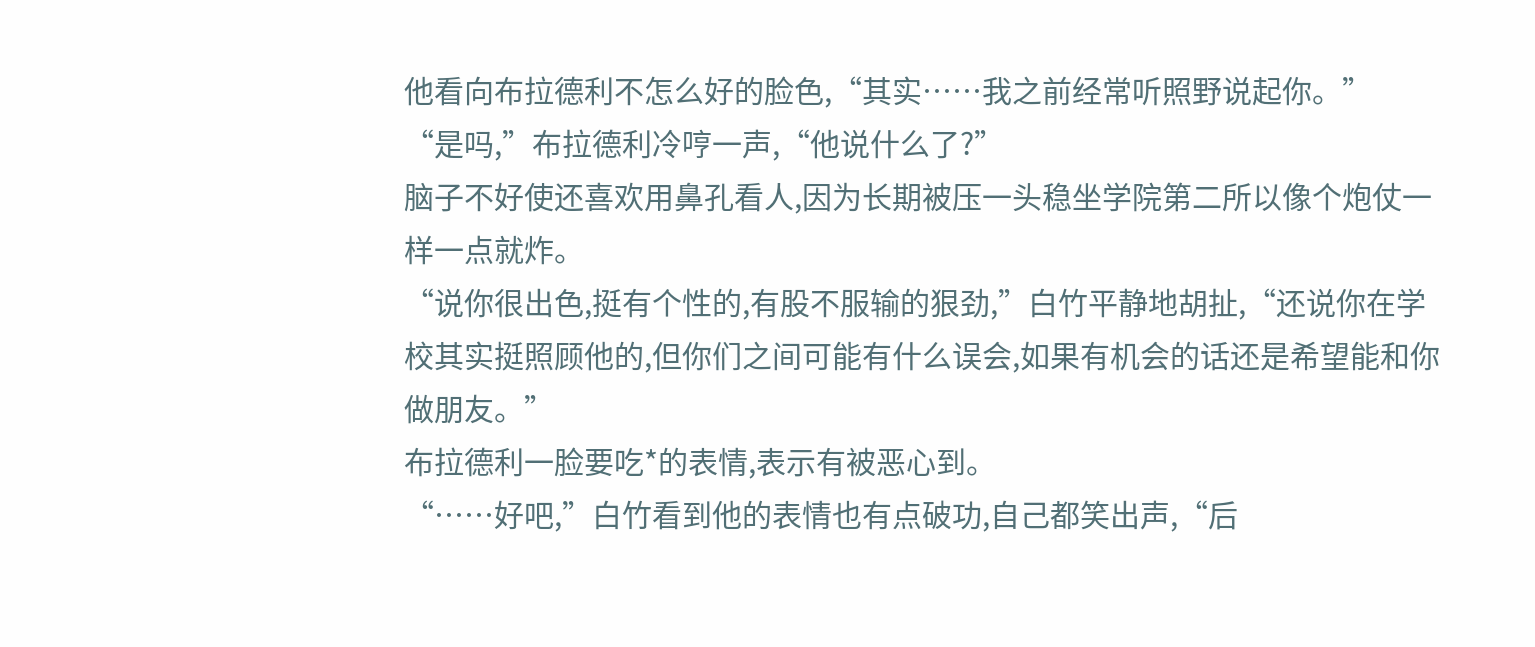他看向布拉德利不怎么好的脸色,“其实……我之前经常听照野说起你。”
“是吗,”布拉德利冷哼一声,“他说什么了?”
脑子不好使还喜欢用鼻孔看人,因为长期被压一头稳坐学院第二所以像个炮仗一样一点就炸。
“说你很出色,挺有个性的,有股不服输的狠劲,”白竹平静地胡扯,“还说你在学校其实挺照顾他的,但你们之间可能有什么误会,如果有机会的话还是希望能和你做朋友。”
布拉德利一脸要吃*的表情,表示有被恶心到。
“……好吧,”白竹看到他的表情也有点破功,自己都笑出声,“后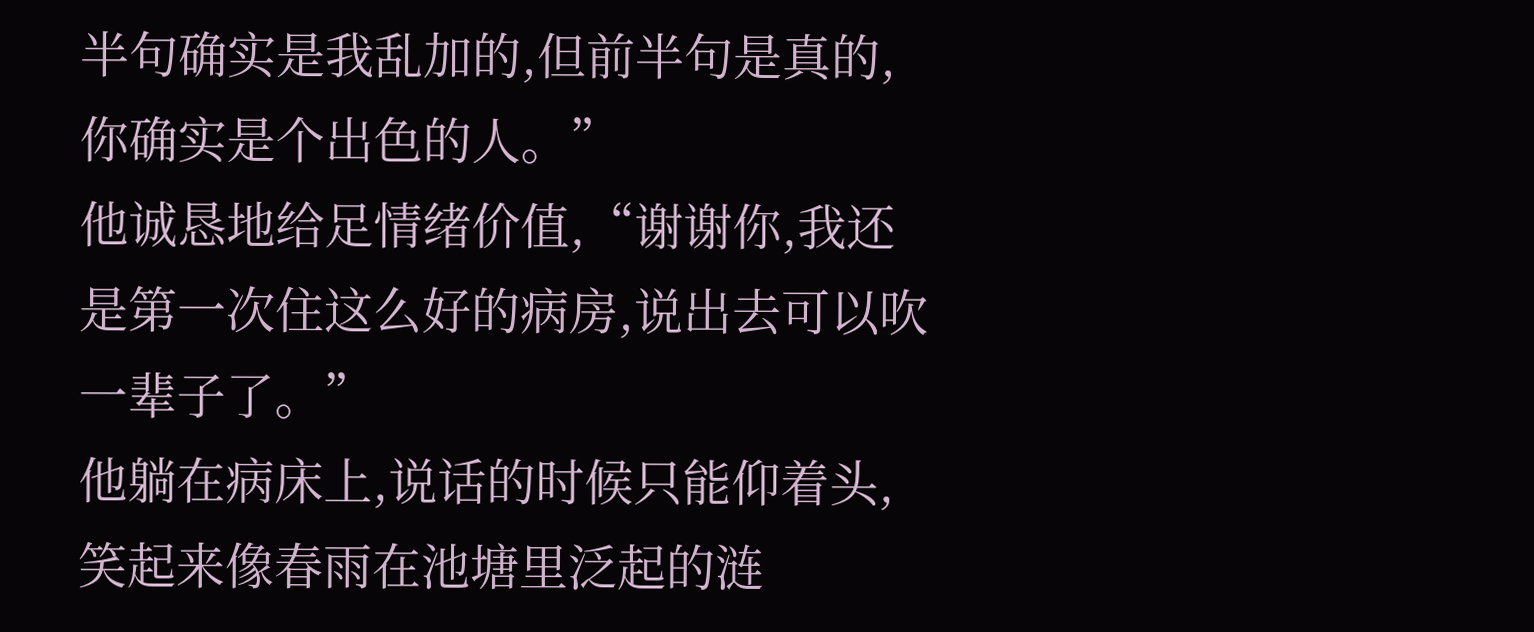半句确实是我乱加的,但前半句是真的,你确实是个出色的人。”
他诚恳地给足情绪价值,“谢谢你,我还是第一次住这么好的病房,说出去可以吹一辈子了。”
他躺在病床上,说话的时候只能仰着头,笑起来像春雨在池塘里泛起的涟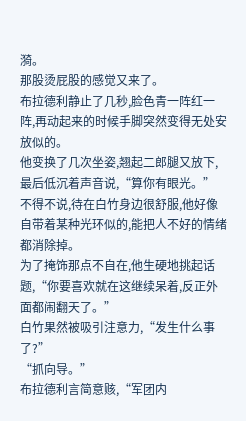漪。
那股烫屁股的感觉又来了。
布拉德利静止了几秒,脸色青一阵红一阵,再动起来的时候手脚突然变得无处安放似的。
他变换了几次坐姿,翘起二郎腿又放下,最后低沉着声音说,“算你有眼光。”
不得不说,待在白竹身边很舒服,他好像自带着某种光环似的,能把人不好的情绪都消除掉。
为了掩饰那点不自在,他生硬地挑起话题,“你要喜欢就在这继续呆着,反正外面都闹翻天了。”
白竹果然被吸引注意力,“发生什么事了?”
“抓向导。”
布拉德利言简意赅,“军团内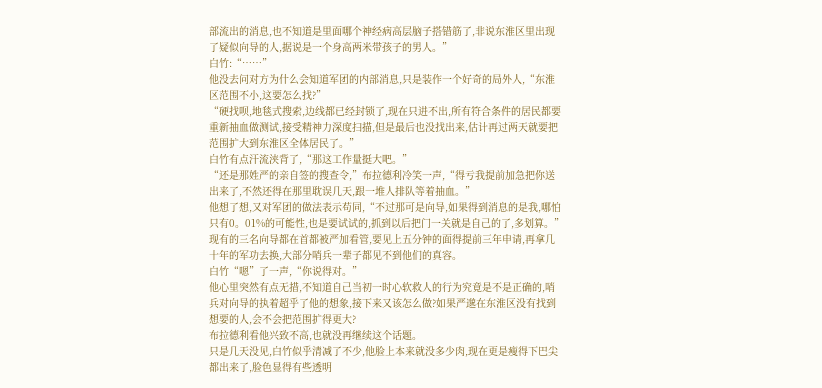部流出的消息,也不知道是里面哪个神经病高层脑子搭错筋了,非说东淮区里出现了疑似向导的人,据说是一个身高两米带孩子的男人。”
白竹:“……”
他没去问对方为什么会知道军团的内部消息,只是装作一个好奇的局外人,“东淮区范围不小,这要怎么找?”
“硬找呗,地毯式搜索,边线都已经封锁了,现在只进不出,所有符合条件的居民都要重新抽血做测试,接受精神力深度扫描,但是最后也没找出来,估计再过两天就要把范围扩大到东淮区全体居民了。”
白竹有点汗流浃背了,“那这工作量挺大吧。”
“还是那姓严的亲自签的搜查令,”布拉德利冷笑一声,“得亏我提前加急把你送出来了,不然还得在那里耽误几天,跟一堆人排队等着抽血。”
他想了想,又对军团的做法表示苟同,“不过那可是向导,如果得到消息的是我,哪怕只有0。01%的可能性,也是要试试的,抓到以后把门一关就是自己的了,多划算。”
现有的三名向导都在首都被严加看管,要见上五分钟的面得提前三年申请,再拿几十年的军功去换,大部分哨兵一辈子都见不到他们的真容。
白竹“嗯”了一声,“你说得对。”
他心里突然有点无措,不知道自己当初一时心软救人的行为究竟是不是正确的,哨兵对向导的执着超乎了他的想象,接下来又该怎么做?如果严邈在东淮区没有找到想要的人,会不会把范围扩得更大?
布拉德利看他兴致不高,也就没再继续这个话题。
只是几天没见,白竹似乎清减了不少,他脸上本来就没多少肉,现在更是瘦得下巴尖都出来了,脸色显得有些透明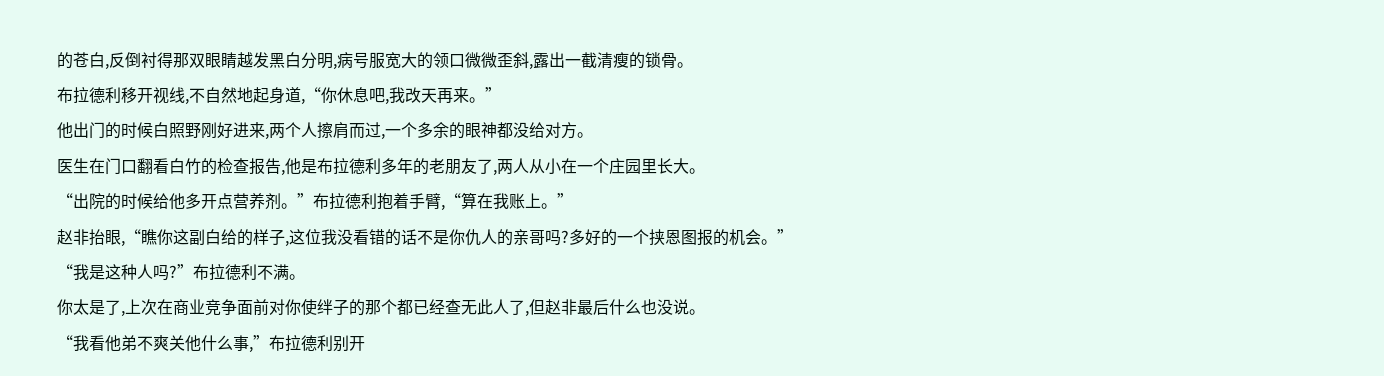的苍白,反倒衬得那双眼睛越发黑白分明,病号服宽大的领口微微歪斜,露出一截清瘦的锁骨。
布拉德利移开视线,不自然地起身道,“你休息吧,我改天再来。”
他出门的时候白照野刚好进来,两个人擦肩而过,一个多余的眼神都没给对方。
医生在门口翻看白竹的检查报告,他是布拉德利多年的老朋友了,两人从小在一个庄园里长大。
“出院的时候给他多开点营养剂。”布拉德利抱着手臂,“算在我账上。”
赵非抬眼,“瞧你这副白给的样子,这位我没看错的话不是你仇人的亲哥吗?多好的一个挟恩图报的机会。”
“我是这种人吗?”布拉德利不满。
你太是了,上次在商业竞争面前对你使绊子的那个都已经查无此人了,但赵非最后什么也没说。
“我看他弟不爽关他什么事,”布拉德利别开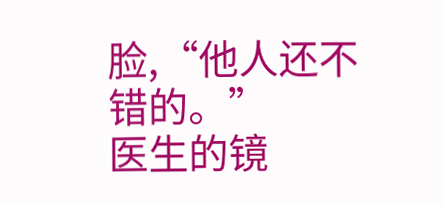脸,“他人还不错的。”
医生的镜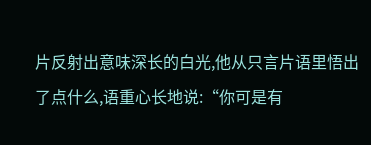片反射出意味深长的白光,他从只言片语里悟出了点什么,语重心长地说:“你可是有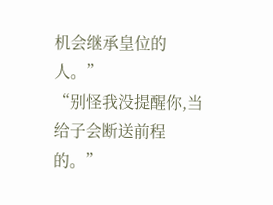机会继承皇位的人。”
“别怪我没提醒你,当给子会断送前程的。”